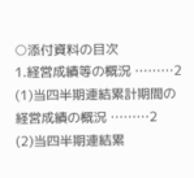○添付資料の目次
1.経営成績等の概況 ………2
(1)当四半期連結累計期間の経営成績の概況 ………2
(2)当四半期連結累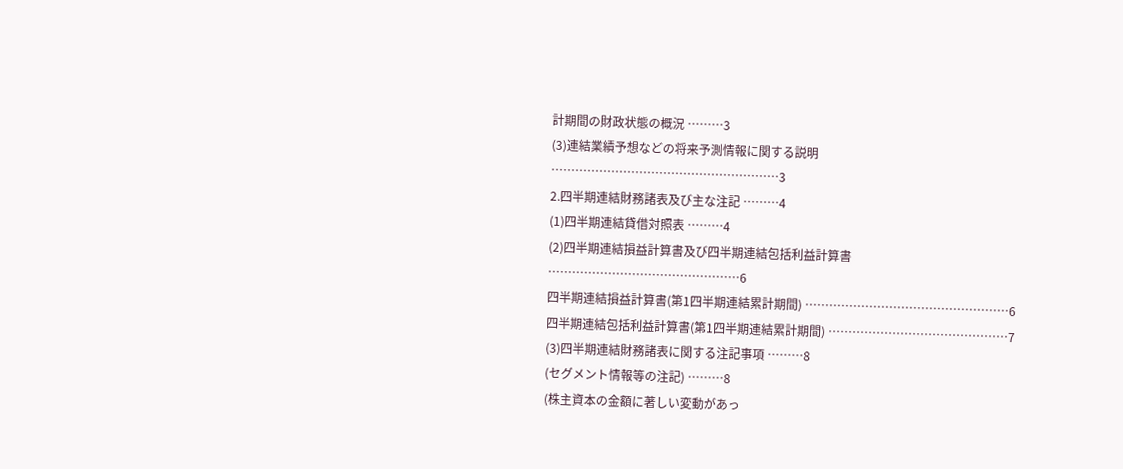計期間の財政状態の概況 ………3
(3)連結業績予想などの将来予測情報に関する説明 …………………………………………………3
2.四半期連結財務諸表及び主な注記 ………4
(1)四半期連結貸借対照表 ………4
(2)四半期連結損益計算書及び四半期連結包括利益計算書 …………………………………………6
四半期連結損益計算書(第1四半期連結累計期間) ……………………………………………6
四半期連結包括利益計算書(第1四半期連結累計期間) ………………………………………7
(3)四半期連結財務諸表に関する注記事項 ………8
(セグメント情報等の注記) ………8
(株主資本の金額に著しい変動があっ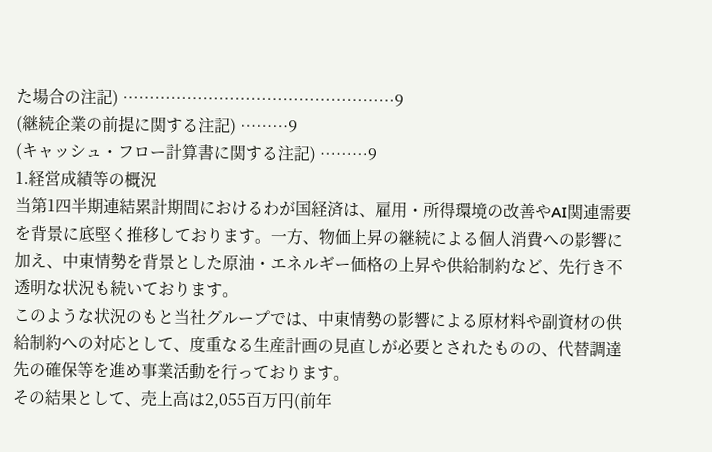た場合の注記) ……………………………………………9
(継続企業の前提に関する注記) ………9
(キャッシュ・フロー計算書に関する注記) ………9
1.経営成績等の概況
当第1四半期連結累計期間におけるわが国経済は、雇用・所得環境の改善やAI関連需要を背景に底堅く推移しております。一方、物価上昇の継続による個人消費への影響に加え、中東情勢を背景とした原油・エネルギー価格の上昇や供給制約など、先行き不透明な状況も続いております。
このような状況のもと当社グループでは、中東情勢の影響による原材料や副資材の供給制約への対応として、度重なる生産計画の見直しが必要とされたものの、代替調達先の確保等を進め事業活動を行っております。
その結果として、売上高は2,055百万円(前年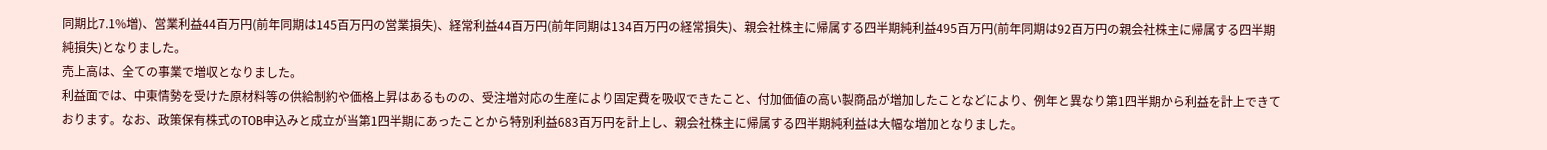同期比7.1%増)、営業利益44百万円(前年同期は145百万円の営業損失)、経常利益44百万円(前年同期は134百万円の経常損失)、親会社株主に帰属する四半期純利益495百万円(前年同期は92百万円の親会社株主に帰属する四半期純損失)となりました。
売上高は、全ての事業で増収となりました。
利益面では、中東情勢を受けた原材料等の供給制約や価格上昇はあるものの、受注増対応の生産により固定費を吸収できたこと、付加価値の高い製商品が増加したことなどにより、例年と異なり第1四半期から利益を計上できております。なお、政策保有株式のTOB申込みと成立が当第1四半期にあったことから特別利益683百万円を計上し、親会社株主に帰属する四半期純利益は大幅な増加となりました。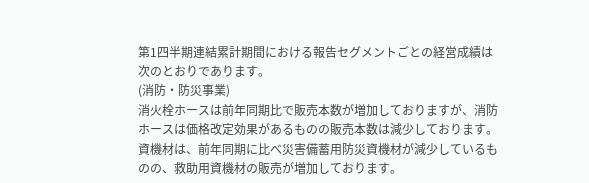第1四半期連結累計期間における報告セグメントごとの経営成績は次のとおりであります。
(消防・防災事業)
消火栓ホースは前年同期比で販売本数が増加しておりますが、消防ホースは価格改定効果があるものの販売本数は減少しております。資機材は、前年同期に比べ災害備蓄用防災資機材が減少しているものの、救助用資機材の販売が増加しております。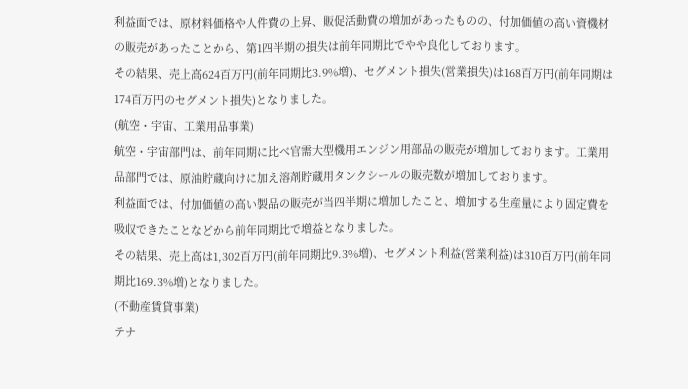利益面では、原材料価格や人件費の上昇、販促活動費の増加があったものの、付加価値の高い資機材の販売があったことから、第1四半期の損失は前年同期比でやや良化しております。
その結果、売上高624百万円(前年同期比3.9%増)、セグメント損失(営業損失)は168百万円(前年同期は174百万円のセグメント損失)となりました。
(航空・宇宙、工業用品事業)
航空・宇宙部門は、前年同期に比べ官需大型機用エンジン用部品の販売が増加しております。工業用品部門では、原油貯蔵向けに加え溶剤貯蔵用タンクシールの販売数が増加しております。
利益面では、付加価値の高い製品の販売が当四半期に増加したこと、増加する生産量により固定費を吸収できたことなどから前年同期比で増益となりました。
その結果、売上高は1,302百万円(前年同期比9.3%増)、セグメント利益(営業利益)は310百万円(前年同期比169.3%増)となりました。
(不動産賃貸事業)
テナ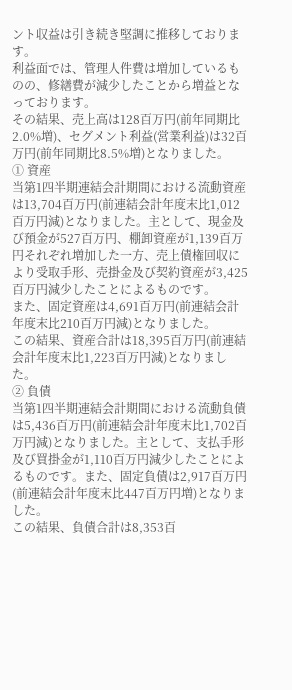ント収益は引き続き堅調に推移しております。
利益面では、管理人件費は増加しているものの、修繕費が減少したことから増益となっております。
その結果、売上高は128百万円(前年同期比2.0%増)、セグメント利益(営業利益)は32百万円(前年同期比8.5%増)となりました。
① 資産
当第1四半期連結会計期間における流動資産は13,704百万円(前連結会計年度末比1,012百万円減)となりました。主として、現金及び預金が527百万円、棚卸資産が1,139百万円それぞれ増加した一方、売上債権回収により受取手形、売掛金及び契約資産が3,425百万円減少したことによるものです。
また、固定資産は4,691百万円(前連結会計年度末比210百万円減)となりました。
この結果、資産合計は18,395百万円(前連結会計年度末比1,223百万円減)となりました。
② 負債
当第1四半期連結会計期間における流動負債は5,436百万円(前連結会計年度末比1,702百万円減)となりました。主として、支払手形及び買掛金が1,110百万円減少したことによるものです。また、固定負債は2,917百万円(前連結会計年度末比447百万円増)となりました。
この結果、負債合計は8,353百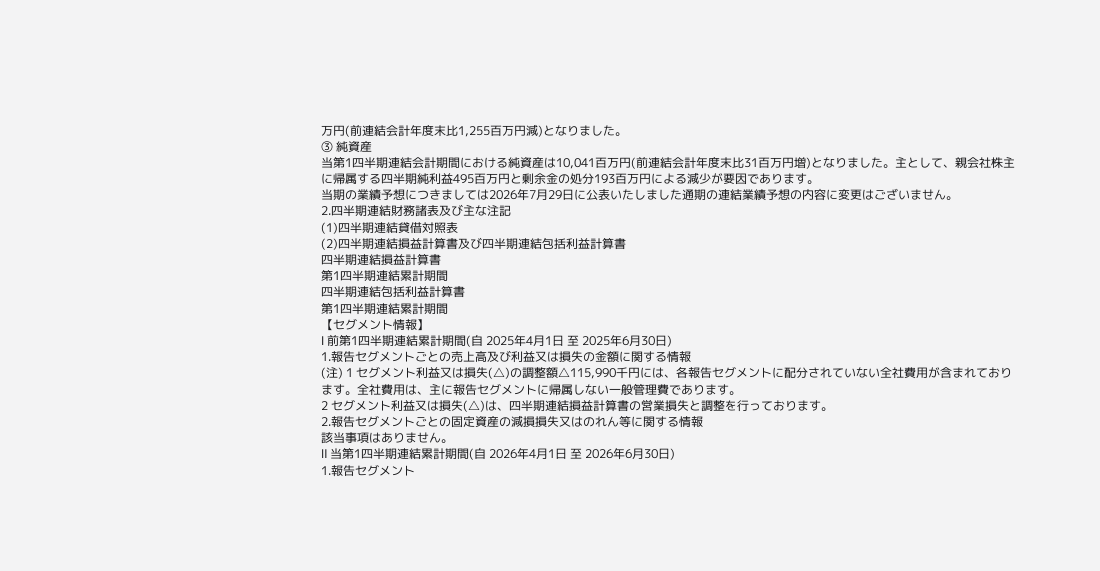万円(前連結会計年度末比1,255百万円減)となりました。
③ 純資産
当第1四半期連結会計期間における純資産は10,041百万円(前連結会計年度末比31百万円増)となりました。主として、親会社株主に帰属する四半期純利益495百万円と剰余金の処分193百万円による減少が要因であります。
当期の業績予想につきましては2026年7月29日に公表いたしました通期の連結業績予想の内容に変更はございません。
2.四半期連結財務諸表及び主な注記
(1)四半期連結貸借対照表
(2)四半期連結損益計算書及び四半期連結包括利益計算書
四半期連結損益計算書
第1四半期連結累計期間
四半期連結包括利益計算書
第1四半期連結累計期間
【セグメント情報】
Ⅰ 前第1四半期連結累計期間(自 2025年4月1日 至 2025年6月30日)
1.報告セグメントごとの売上高及び利益又は損失の金額に関する情報
(注) 1 セグメント利益又は損失(△)の調整額△115,990千円には、各報告セグメントに配分されていない全社費用が含まれております。全社費用は、主に報告セグメントに帰属しない一般管理費であります。
2 セグメント利益又は損失(△)は、四半期連結損益計算書の営業損失と調整を行っております。
2.報告セグメントごとの固定資産の減損損失又はのれん等に関する情報
該当事項はありません。
Ⅱ 当第1四半期連結累計期間(自 2026年4月1日 至 2026年6月30日)
1.報告セグメント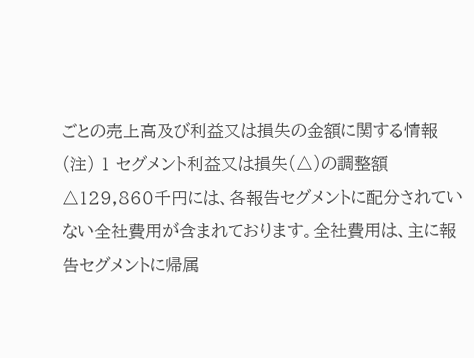ごとの売上高及び利益又は損失の金額に関する情報
(注) 1 セグメント利益又は損失(△)の調整額△129,860千円には、各報告セグメントに配分されていない全社費用が含まれております。全社費用は、主に報告セグメントに帰属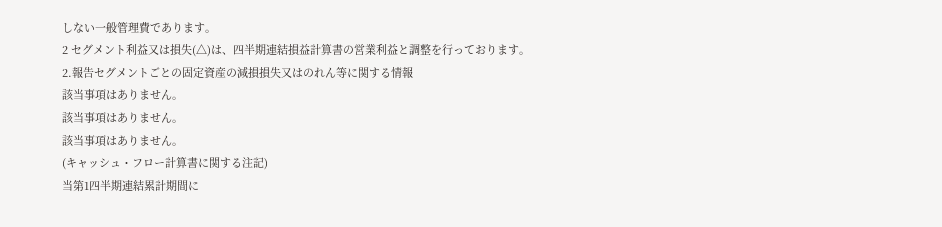しない一般管理費であります。
2 セグメント利益又は損失(△)は、四半期連結損益計算書の営業利益と調整を行っております。
2.報告セグメントごとの固定資産の減損損失又はのれん等に関する情報
該当事項はありません。
該当事項はありません。
該当事項はありません。
(キャッシュ・フロー計算書に関する注記)
当第1四半期連結累計期間に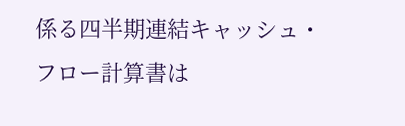係る四半期連結キャッシュ・フロー計算書は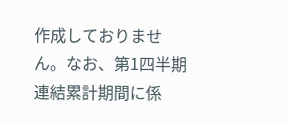作成しておりません。なお、第1四半期連結累計期間に係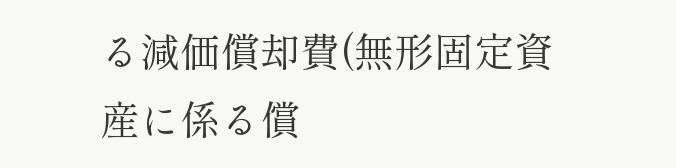る減価償却費(無形固定資産に係る償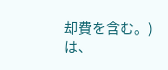却費を含む。)は、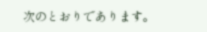次のとおりであります。